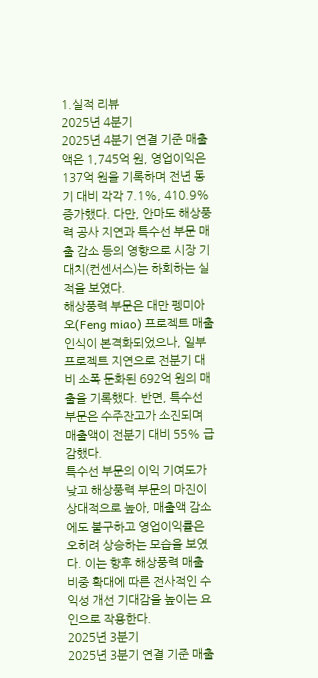1.실적 리뷰
2025년 4분기
2025년 4분기 연결 기준 매출액은 1,745억 원, 영업이익은 137억 원을 기록하며 전년 동기 대비 각각 7.1%, 410.9% 증가했다. 다만, 안마도 해상풍력 공사 지연과 특수선 부문 매출 감소 등의 영향으로 시장 기대치(컨센서스)는 하회하는 실적을 보였다.
해상풍력 부문은 대만 펭미아오(Feng miao) 프로젝트 매출 인식이 본격화되었으나, 일부 프로젝트 지연으로 전분기 대비 소폭 둔화된 692억 원의 매출을 기록했다. 반면, 특수선 부문은 수주잔고가 소진되며 매출액이 전분기 대비 55% 급감했다.
특수선 부문의 이익 기여도가 낮고 해상풍력 부문의 마진이 상대적으로 높아, 매출액 감소에도 불구하고 영업이익률은 오히려 상승하는 모습을 보였다. 이는 향후 해상풍력 매출 비중 확대에 따른 전사적인 수익성 개선 기대감을 높이는 요인으로 작용한다.
2025년 3분기
2025년 3분기 연결 기준 매출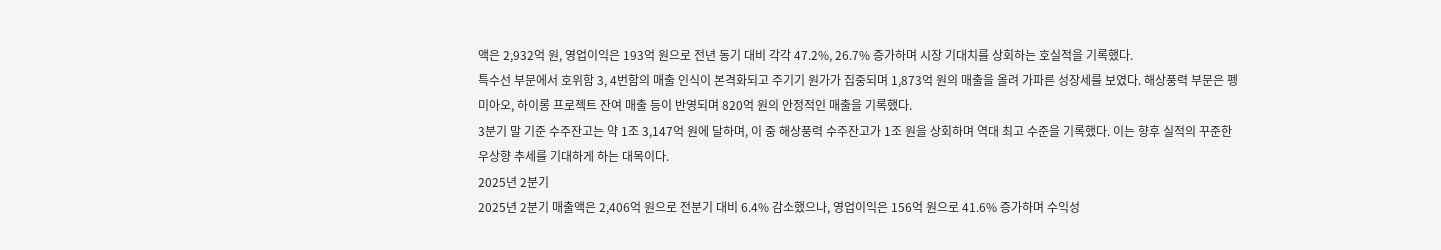액은 2,932억 원, 영업이익은 193억 원으로 전년 동기 대비 각각 47.2%, 26.7% 증가하며 시장 기대치를 상회하는 호실적을 기록했다.
특수선 부문에서 호위함 3, 4번함의 매출 인식이 본격화되고 주기기 원가가 집중되며 1,873억 원의 매출을 올려 가파른 성장세를 보였다. 해상풍력 부문은 펭미아오, 하이롱 프로젝트 잔여 매출 등이 반영되며 820억 원의 안정적인 매출을 기록했다.
3분기 말 기준 수주잔고는 약 1조 3,147억 원에 달하며, 이 중 해상풍력 수주잔고가 1조 원을 상회하며 역대 최고 수준을 기록했다. 이는 향후 실적의 꾸준한 우상향 추세를 기대하게 하는 대목이다.
2025년 2분기
2025년 2분기 매출액은 2,406억 원으로 전분기 대비 6.4% 감소했으나, 영업이익은 156억 원으로 41.6% 증가하며 수익성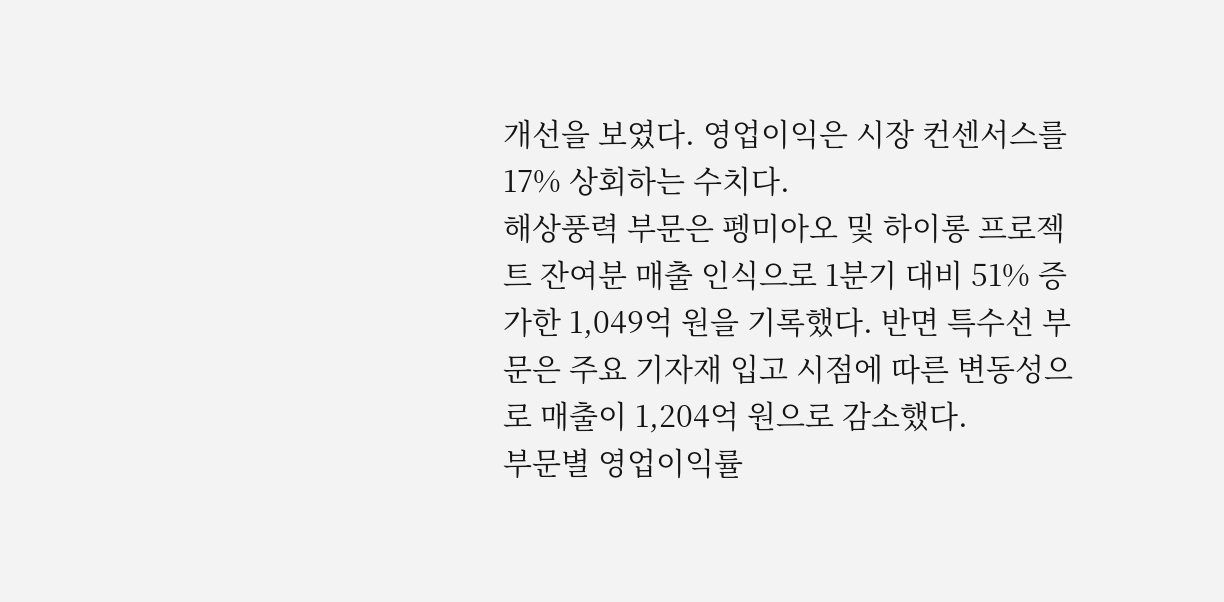개선을 보였다. 영업이익은 시장 컨센서스를 17% 상회하는 수치다.
해상풍력 부문은 펭미아오 및 하이롱 프로젝트 잔여분 매출 인식으로 1분기 대비 51% 증가한 1,049억 원을 기록했다. 반면 특수선 부문은 주요 기자재 입고 시점에 따른 변동성으로 매출이 1,204억 원으로 감소했다.
부문별 영업이익률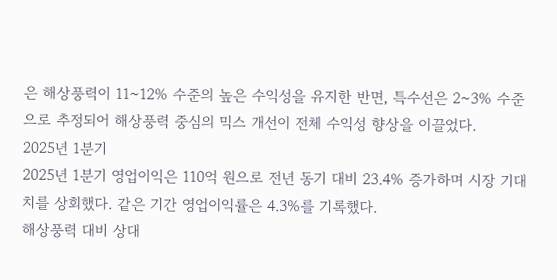은 해상풍력이 11~12% 수준의 높은 수익성을 유지한 반면, 특수선은 2~3% 수준으로 추정되어 해상풍력 중심의 믹스 개선이 전체 수익성 향상을 이끌었다.
2025년 1분기
2025년 1분기 영업이익은 110억 원으로 전년 동기 대비 23.4% 증가하며 시장 기대치를 상회했다. 같은 기간 영업이익률은 4.3%를 기록했다.
해상풍력 대비 상대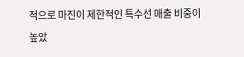적으로 마진이 제한적인 특수선 매출 비중이 높았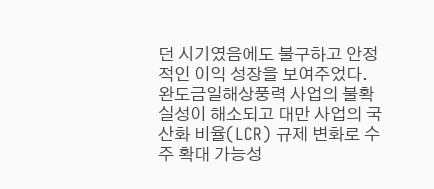던 시기였음에도 불구하고 안정적인 이익 성장을 보여주었다.
완도금일해상풍력 사업의 불확실성이 해소되고 대만 사업의 국산화 비율(LCR) 규제 변화로 수주 확대 가능성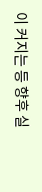이 커지는 등 향후 실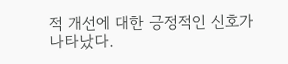적 개선에 대한 긍정적인 신호가 나타났다.